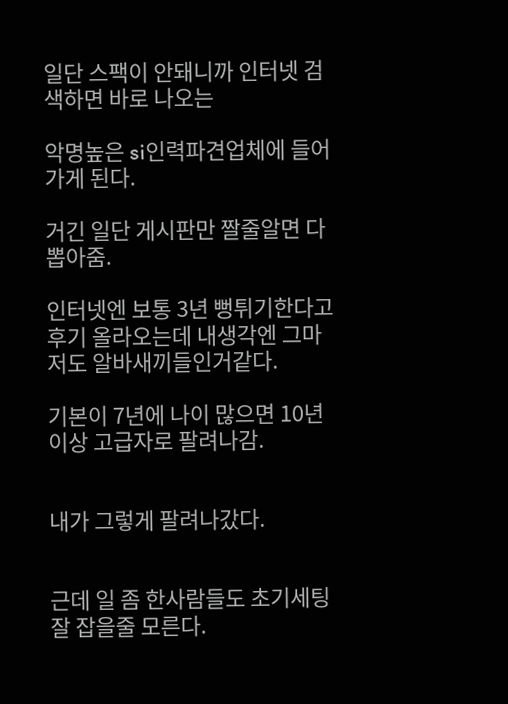일단 스팩이 안돼니까 인터넷 검색하면 바로 나오는

악명높은 si인력파견업체에 들어가게 된다.

거긴 일단 게시판만 짤줄알면 다 뽑아줌.

인터넷엔 보통 3년 뻥튀기한다고 후기 올라오는데 내생각엔 그마저도 알바새끼들인거같다.

기본이 7년에 나이 많으면 10년 이상 고급자로 팔려나감.


내가 그렇게 팔려나갔다.


근데 일 좀 한사람들도 초기세팅 잘 잡을줄 모른다.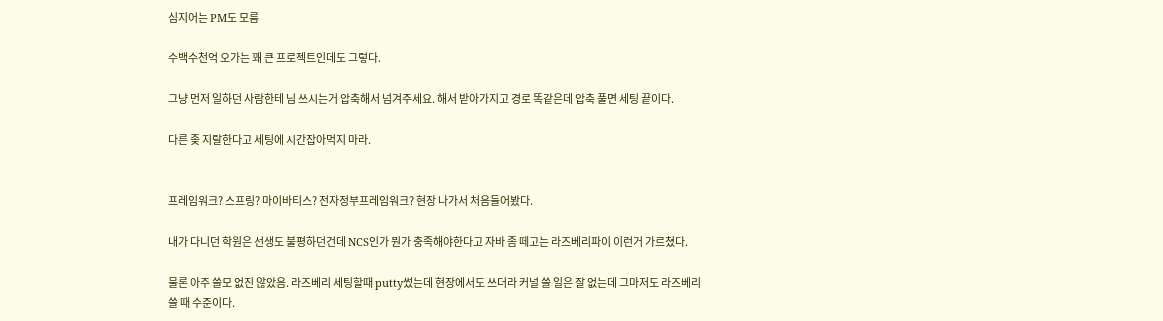심지어는 PM도 모름

수백수천억 오가는 꽤 큰 프로젝트인데도 그렇다.

그냥 먼저 일하던 사람한테 님 쓰시는거 압축해서 넘겨주세요. 해서 받아가지고 경로 똑같은데 압축 풀면 세팅 끝이다.

다른 좆 지랄한다고 세팅에 시간잡아먹지 마라.


프레임워크? 스프링? 마이바티스? 전자정부프레임워크? 현장 나가서 처음들어봤다.

내가 다니던 학원은 선생도 불평하던건데 NCS인가 뭔가 충족해야한다고 자바 좀 떼고는 라즈베리파이 이런거 가르쳤다.

물론 아주 쓸모 없진 않았음. 라즈베리 세팅할때 putty썼는데 현장에서도 쓰더라 커널 쓸 일은 잘 없는데 그마저도 라즈베리 쓸 때 수준이다.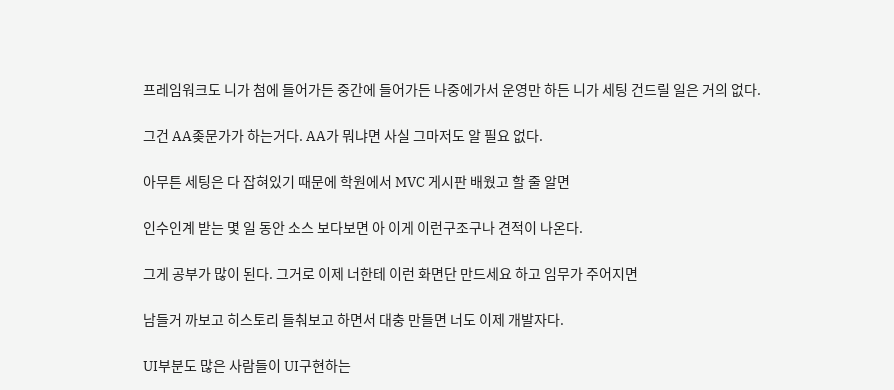프레임워크도 니가 첨에 들어가든 중간에 들어가든 나중에가서 운영만 하든 니가 세팅 건드릴 일은 거의 없다.

그건 AA좆문가가 하는거다. AA가 뭐냐면 사실 그마저도 알 필요 없다.

아무튼 세팅은 다 잡혀있기 때문에 학원에서 MVC 게시판 배웠고 할 줄 알면

인수인계 받는 몇 일 동안 소스 보다보면 아 이게 이런구조구나 견적이 나온다.

그게 공부가 많이 된다. 그거로 이제 너한테 이런 화면단 만드세요 하고 임무가 주어지면

남들거 까보고 히스토리 들춰보고 하면서 대충 만들면 너도 이제 개발자다.

UI부분도 많은 사람들이 UI구현하는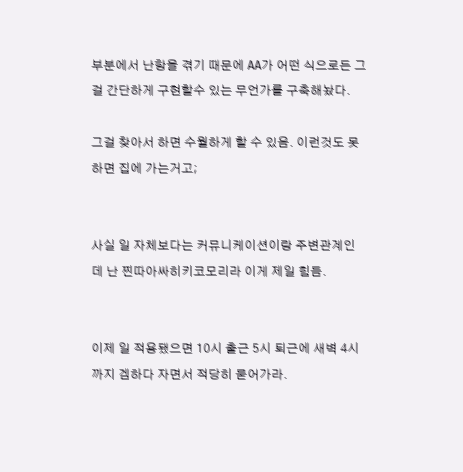부분에서 난항을 겪기 때문에 AA가 어떤 식으로든 그걸 간단하게 구현할수 있는 무언가를 구축해놨다.

그걸 찾아서 하면 수월하게 할 수 있음. 이런것도 못하면 집에 가는거고;


사실 일 자체보다는 커뮤니케이션이랑 주변관계인데 난 찐따아싸히키코모리라 이게 제일 힘듬.


이제 일 적용됐으면 10시 출근 5시 퇴근에 새벽 4시까지 겜하다 자면서 적당히 묻어가라.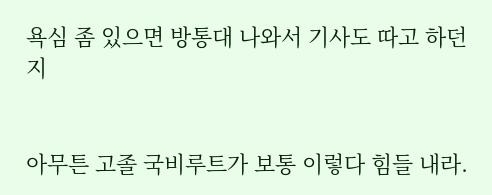욕심 좀 있으면 방통대 나와서 기사도 따고 하던지


아무튼 고졸 국비루트가 보통 이렇다 힘들 내라.